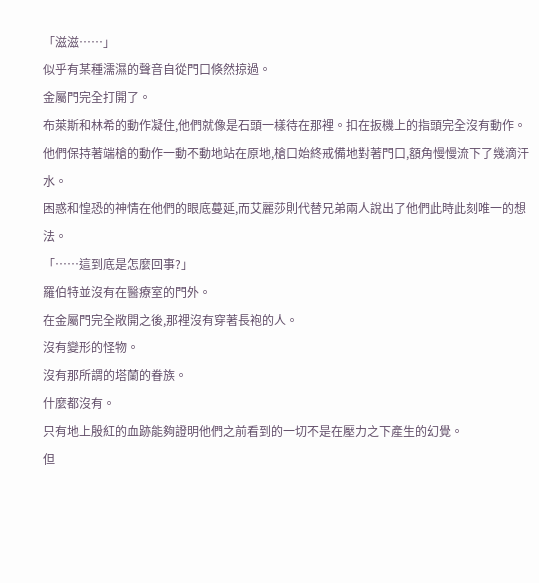「滋滋……」
似乎有某種濡濕的聲音自從門口倏然掠過。
金屬門完全打開了。
布萊斯和林希的動作凝住,他們就像是石頭一樣待在那裡。扣在扳機上的指頭完全沒有動作。
他們保持著端槍的動作一動不動地站在原地,槍口始終戒備地對著門口,額角慢慢流下了幾滴汗水。
困惑和惶恐的神情在他們的眼底蔓延,而艾麗莎則代替兄弟兩人說出了他們此時此刻唯一的想法。
「……這到底是怎麼回事?」
羅伯特並沒有在醫療室的門外。
在金屬門完全敞開之後,那裡沒有穿著長袍的人。
沒有變形的怪物。
沒有那所謂的塔蘭的眷族。
什麼都沒有。
只有地上殷紅的血跡能夠證明他們之前看到的一切不是在壓力之下產生的幻覺。
但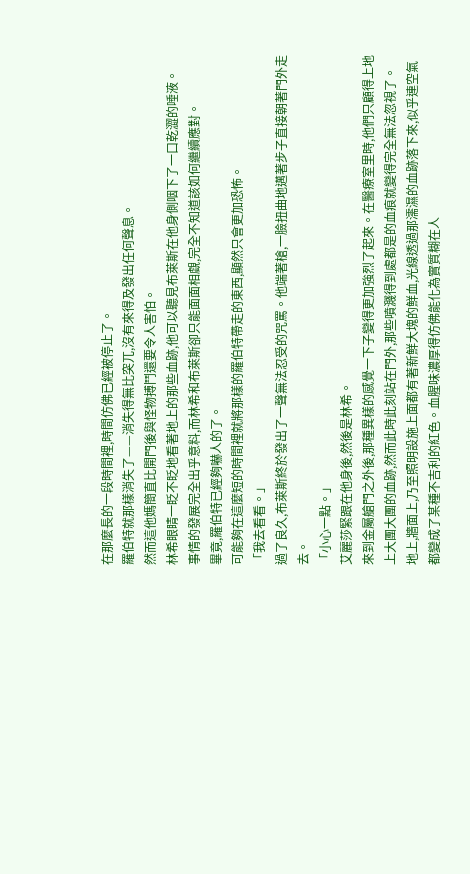在那麼長的一段時間裡,時間仿佛已經被停止了。
羅伯特就那樣消失了——消失得無比突兀,沒有來得及發出任何聲息。
然而這他媽簡直比開門後與怪物搏鬥還要令人害怕。
林希眼睛一眨不眨地看著地上的那些血跡,他可以聽見布萊斯在他身側咽下了一口乾澀的唾液。
事情的發展完全出乎意料,而林希和布萊斯卻只能面面相覷,完全不知道該如何繼續應對。
畢竟,羅伯特已經夠嚇人的了。
可能夠在這麼短的時間裡就將那樣的羅伯特帶走的東西,顯然只會更加恐怖。
「我去看看。」
過了良久,布萊斯終於發出了一聲無法忍受的咒罵。他端著槍,一臉扭曲地邁著步子直接朝著門外走去。
「小心一點。」
艾麗莎緊跟在他身後,然後是林希。
來到金屬艙門之外後,那種異樣的感覺一下子變得更加強烈了起來。在醫療室里時,他們只顧得上地上大團大團的血跡,然而此時此刻站在門外,那些噴濺得到處都是的血痕就變得完全無法忽視了。
地上,牆面上,乃至照明設施上面都有著新鮮大塊的鮮血,光線透過那濡濕的血跡落下來,似乎連空氣都變成了某種不吉利的紅色。血腥味濃厚得仿佛能化為實質糊在人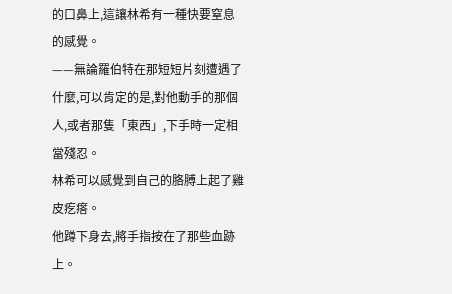的口鼻上,這讓林希有一種快要窒息的感覺。
——無論羅伯特在那短短片刻遭遇了什麼,可以肯定的是,對他動手的那個人,或者那隻「東西」,下手時一定相當殘忍。
林希可以感覺到自己的胳膊上起了雞皮疙瘩。
他蹲下身去,將手指按在了那些血跡上。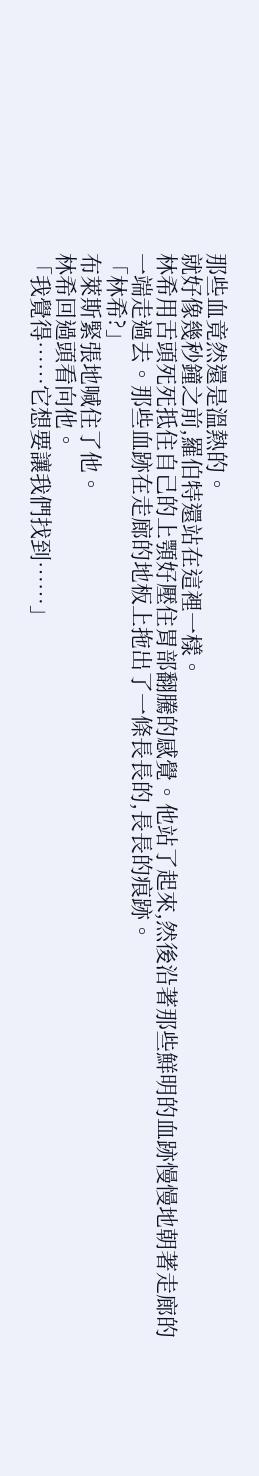那些血竟然還是溫熱的。
就好像幾秒鐘之前,羅伯特還站在這裡一樣。
林希用舌頭死死抵住自己的上顎好壓住胃部翻騰的感覺。他站了起來,然後沿著那些鮮明的血跡慢慢地朝著走廊的一端走過去。那些血跡在走廊的地板上拖出了一條長長的,長長的痕跡。
「林希?」
布萊斯緊張地喊住了他。
林希回過頭看向他。
「我覺得……它想要讓我們找到……」